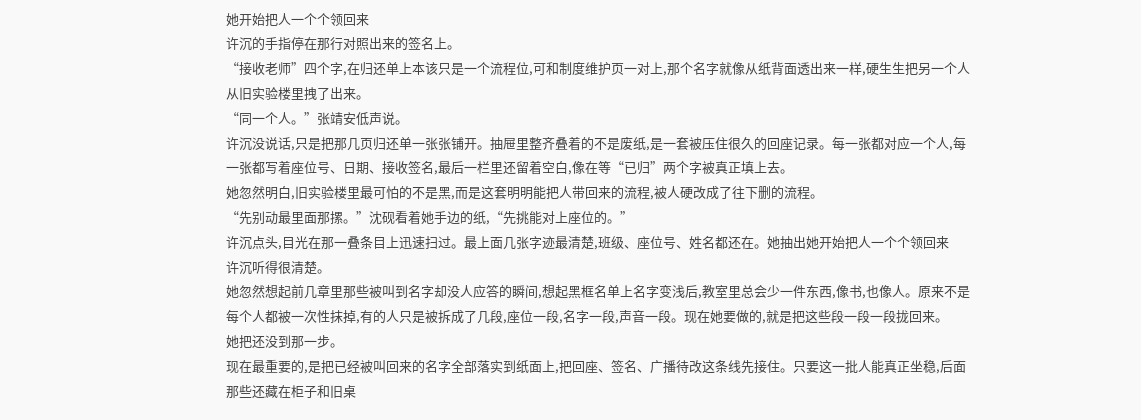她开始把人一个个领回来
许沉的手指停在那行对照出来的签名上。
“接收老师”四个字,在归还单上本该只是一个流程位,可和制度维护页一对上,那个名字就像从纸背面透出来一样,硬生生把另一个人从旧实验楼里拽了出来。
“同一个人。”张靖安低声说。
许沉没说话,只是把那几页归还单一张张铺开。抽屉里整齐叠着的不是废纸,是一套被压住很久的回座记录。每一张都对应一个人,每一张都写着座位号、日期、接收签名,最后一栏里还留着空白,像在等“已归”两个字被真正填上去。
她忽然明白,旧实验楼里最可怕的不是黑,而是这套明明能把人带回来的流程,被人硬改成了往下删的流程。
“先别动最里面那摞。”沈砚看着她手边的纸,“先挑能对上座位的。”
许沉点头,目光在那一叠条目上迅速扫过。最上面几张字迹最清楚,班级、座位号、姓名都还在。她抽出她开始把人一个个领回来
许沉听得很清楚。
她忽然想起前几章里那些被叫到名字却没人应答的瞬间,想起黑框名单上名字变浅后,教室里总会少一件东西,像书,也像人。原来不是每个人都被一次性抹掉,有的人只是被拆成了几段,座位一段,名字一段,声音一段。现在她要做的,就是把这些段一段一段拢回来。
她把还没到那一步。
现在最重要的,是把已经被叫回来的名字全部落实到纸面上,把回座、签名、广播待改这条线先接住。只要这一批人能真正坐稳,后面那些还藏在柜子和旧桌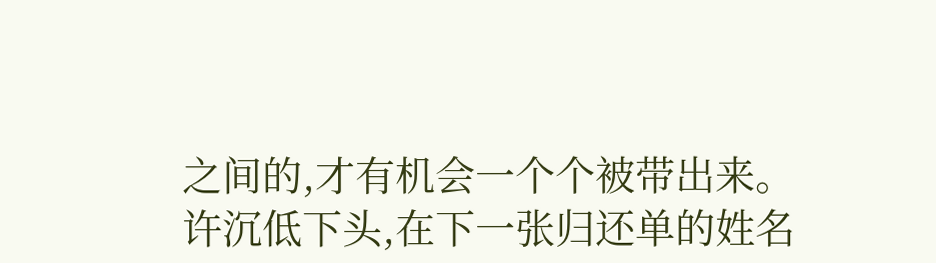之间的,才有机会一个个被带出来。
许沉低下头,在下一张归还单的姓名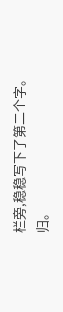栏旁,稳稳写下了第二个字。
归。